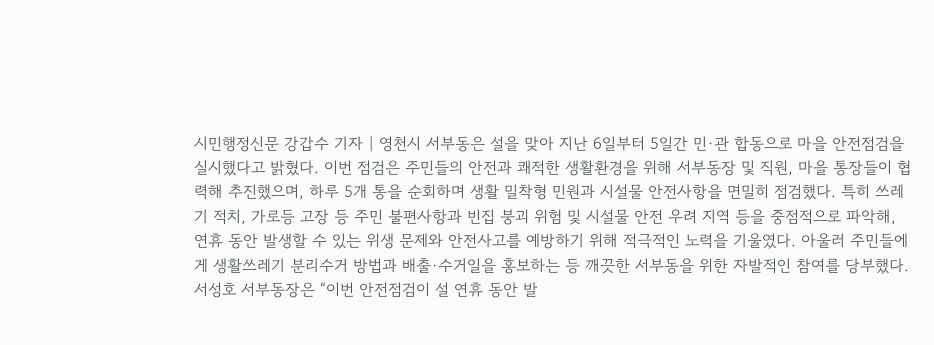시민행정신문 강갑수 기자 | 영천시 서부동은 설을 맞아 지난 6일부터 5일간 민·관 합동으로 마을 안전점검을 실시했다고 밝혔다. 이번 점검은 주민들의 안전과 쾌적한 생활환경을 위해 서부동장 및 직원, 마을 통장들이 협력해 추진했으며, 하루 5개 통을 순회하며 생활 밀착형 민원과 시설물 안전사항을 면밀히 점검했다. 특히 쓰레기 적치, 가로등 고장 등 주민 불편사항과 빈집 붕괴 위험 및 시설물 안전 우려 지역 등을 중점적으로 파악해, 연휴 동안 발생할 수 있는 위생 문제와 안전사고를 예방하기 위해 적극적인 노력을 기울였다. 아울러 주민들에게 생활쓰레기 분리수거 방법과 배출·수거일을 홍보하는 등 깨끗한 서부동을 위한 자발적인 참여를 당부했다. 서성호 서부동장은 “이번 안전점검이 설 연휴 동안 발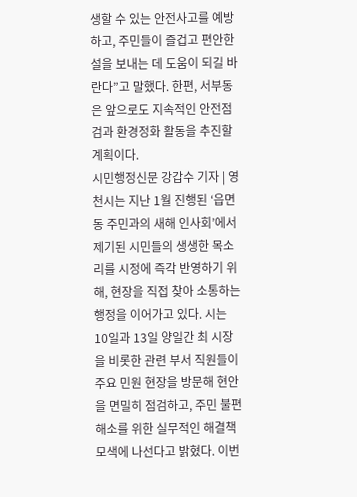생할 수 있는 안전사고를 예방하고, 주민들이 즐겁고 편안한 설을 보내는 데 도움이 되길 바란다”고 말했다. 한편, 서부동은 앞으로도 지속적인 안전점검과 환경정화 활동을 추진할 계획이다.
시민행정신문 강갑수 기자 | 영천시는 지난 1월 진행된 ‘읍면동 주민과의 새해 인사회’에서 제기된 시민들의 생생한 목소리를 시정에 즉각 반영하기 위해, 현장을 직접 찾아 소통하는 행정을 이어가고 있다. 시는 10일과 13일 양일간 최 시장을 비롯한 관련 부서 직원들이 주요 민원 현장을 방문해 현안을 면밀히 점검하고, 주민 불편 해소를 위한 실무적인 해결책 모색에 나선다고 밝혔다. 이번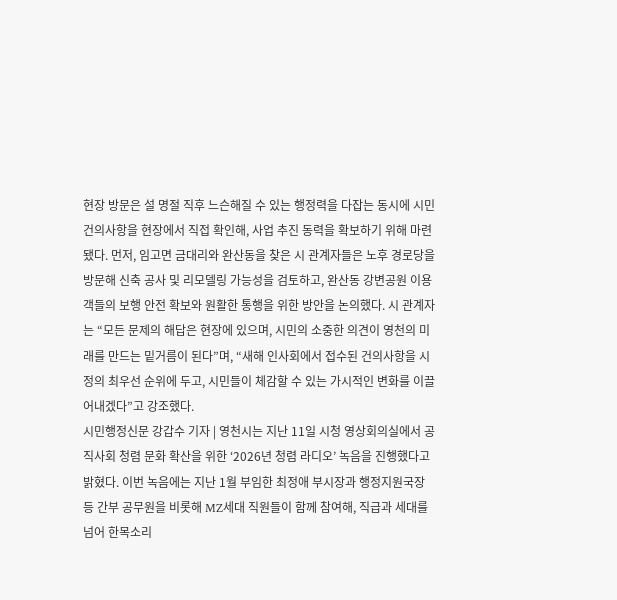현장 방문은 설 명절 직후 느슨해질 수 있는 행정력을 다잡는 동시에 시민 건의사항을 현장에서 직접 확인해, 사업 추진 동력을 확보하기 위해 마련됐다. 먼저, 임고면 금대리와 완산동을 찾은 시 관계자들은 노후 경로당을 방문해 신축 공사 및 리모델링 가능성을 검토하고, 완산동 강변공원 이용객들의 보행 안전 확보와 원활한 통행을 위한 방안을 논의했다. 시 관계자는 “모든 문제의 해답은 현장에 있으며, 시민의 소중한 의견이 영천의 미래를 만드는 밑거름이 된다”며, “새해 인사회에서 접수된 건의사항을 시정의 최우선 순위에 두고, 시민들이 체감할 수 있는 가시적인 변화를 이끌어내겠다”고 강조했다.
시민행정신문 강갑수 기자 | 영천시는 지난 11일 시청 영상회의실에서 공직사회 청렴 문화 확산을 위한 ‘2026년 청렴 라디오’ 녹음을 진행했다고 밝혔다. 이번 녹음에는 지난 1월 부임한 최정애 부시장과 행정지원국장 등 간부 공무원을 비롯해 MZ세대 직원들이 함께 참여해, 직급과 세대를 넘어 한목소리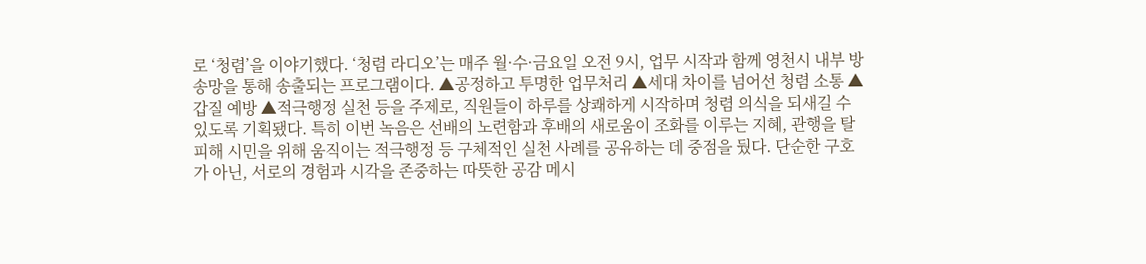로 ‘청렴’을 이야기했다. ‘청렴 라디오’는 매주 월·수·금요일 오전 9시, 업무 시작과 함께 영천시 내부 방송망을 통해 송출되는 프로그램이다. ▲공정하고 투명한 업무처리 ▲세대 차이를 넘어선 청렴 소통 ▲갑질 예방 ▲적극행정 실천 등을 주제로, 직원들이 하루를 상쾌하게 시작하며 청렴 의식을 되새길 수 있도록 기획됐다. 특히 이번 녹음은 선배의 노련함과 후배의 새로움이 조화를 이루는 지혜, 관행을 탈피해 시민을 위해 움직이는 적극행정 등 구체적인 실천 사례를 공유하는 데 중점을 뒀다. 단순한 구호가 아닌, 서로의 경험과 시각을 존중하는 따뜻한 공감 메시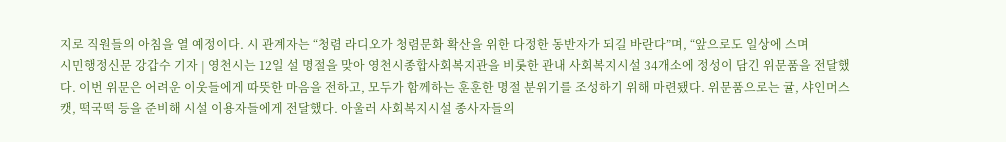지로 직원들의 아침을 열 예정이다. 시 관계자는 “청렴 라디오가 청렴문화 확산을 위한 다정한 동반자가 되길 바란다”며, “앞으로도 일상에 스며
시민행정신문 강갑수 기자 | 영천시는 12일 설 명절을 맞아 영천시종합사회복지관을 비롯한 관내 사회복지시설 34개소에 정성이 담긴 위문품을 전달했다. 이번 위문은 어려운 이웃들에게 따뜻한 마음을 전하고, 모두가 함께하는 훈훈한 명절 분위기를 조성하기 위해 마련됐다. 위문품으로는 귤, 샤인머스캣, 떡국떡 등을 준비해 시설 이용자들에게 전달했다. 아울러 사회복지시설 종사자들의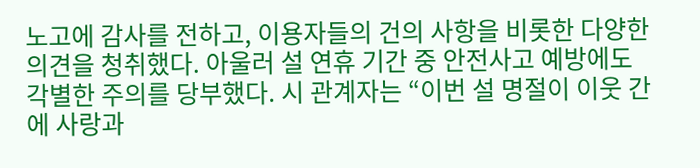노고에 감사를 전하고, 이용자들의 건의 사항을 비롯한 다양한 의견을 청취했다. 아울러 설 연휴 기간 중 안전사고 예방에도 각별한 주의를 당부했다. 시 관계자는 “이번 설 명절이 이웃 간에 사랑과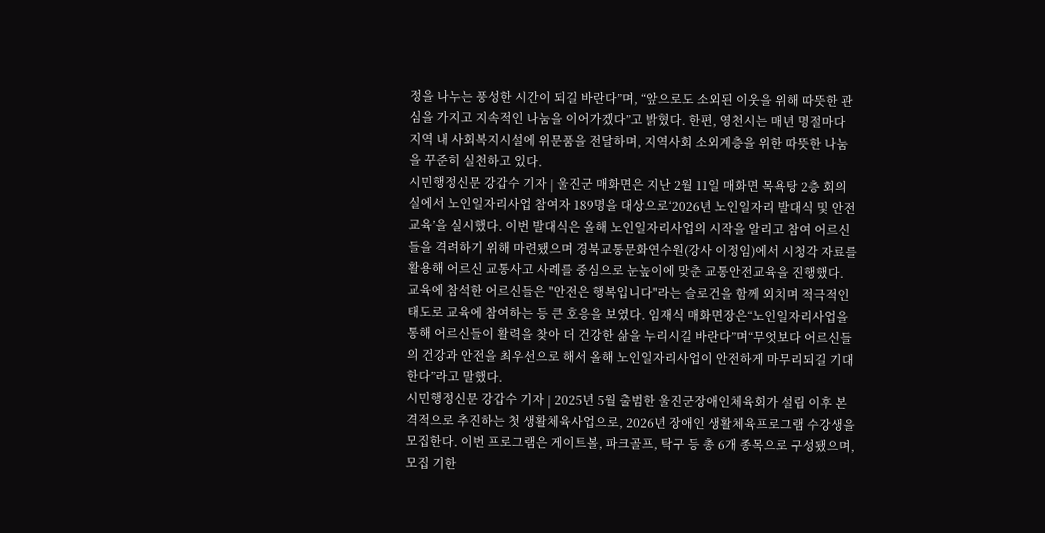정을 나누는 풍성한 시간이 되길 바란다”며, “앞으로도 소외된 이웃을 위해 따뜻한 관심을 가지고 지속적인 나눔을 이어가겠다”고 밝혔다. 한편, 영천시는 매년 명절마다 지역 내 사회복지시설에 위문품을 전달하며, 지역사회 소외계층을 위한 따뜻한 나눔을 꾸준히 실천하고 있다.
시민행정신문 강갑수 기자 | 울진군 매화면은 지난 2월 11일 매화면 목욕탕 2층 회의실에서 노인일자리사업 참여자 189명을 대상으로‘2026년 노인일자리 발대식 및 안전교육’을 실시했다. 이번 발대식은 올해 노인일자리사업의 시작을 알리고 참여 어르신들을 격려하기 위해 마련됐으며 경북교통문화연수원(강사 이정임)에서 시청각 자료를 활용해 어르신 교통사고 사례를 중심으로 눈높이에 맞춘 교통안전교육을 진행했다. 교육에 참석한 어르신들은 "안전은 행복입니다"라는 슬로건을 함께 외치며 적극적인 태도로 교육에 참여하는 등 큰 호응을 보였다. 임재식 매화면장은“노인일자리사업을 통해 어르신들이 활력을 찾아 더 건강한 삶을 누리시길 바란다”며“무엇보다 어르신들의 건강과 안전을 최우선으로 해서 올해 노인일자리사업이 안전하게 마무리되길 기대한다”라고 말했다.
시민행정신문 강갑수 기자 | 2025년 5월 출범한 울진군장애인체육회가 설립 이후 본격적으로 추진하는 첫 생활체육사업으로, 2026년 장애인 생활체육프로그램 수강생을 모집한다. 이번 프로그램은 게이트볼, 파크골프, 탁구 등 총 6개 종목으로 구성됐으며, 모집 기한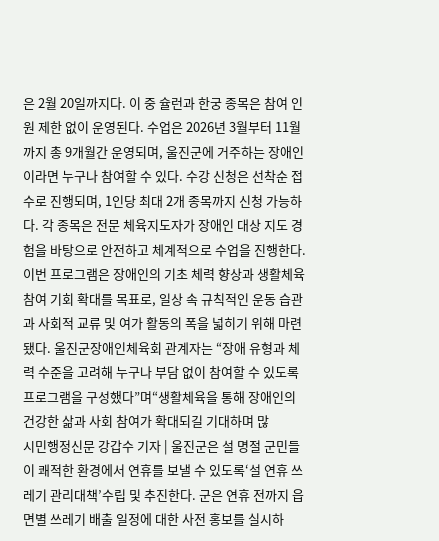은 2월 20일까지다. 이 중 슐런과 한궁 종목은 참여 인원 제한 없이 운영된다. 수업은 2026년 3월부터 11월까지 총 9개월간 운영되며, 울진군에 거주하는 장애인이라면 누구나 참여할 수 있다. 수강 신청은 선착순 접수로 진행되며, 1인당 최대 2개 종목까지 신청 가능하다. 각 종목은 전문 체육지도자가 장애인 대상 지도 경험을 바탕으로 안전하고 체계적으로 수업을 진행한다. 이번 프로그램은 장애인의 기초 체력 향상과 생활체육 참여 기회 확대를 목표로, 일상 속 규칙적인 운동 습관과 사회적 교류 및 여가 활동의 폭을 넓히기 위해 마련됐다. 울진군장애인체육회 관계자는 “장애 유형과 체력 수준을 고려해 누구나 부담 없이 참여할 수 있도록 프로그램을 구성했다”며“생활체육을 통해 장애인의 건강한 삶과 사회 참여가 확대되길 기대하며 많
시민행정신문 강갑수 기자 | 울진군은 설 명절 군민들이 쾌적한 환경에서 연휴를 보낼 수 있도록‘설 연휴 쓰레기 관리대책’수립 및 추진한다. 군은 연휴 전까지 읍면별 쓰레기 배출 일정에 대한 사전 홍보를 실시하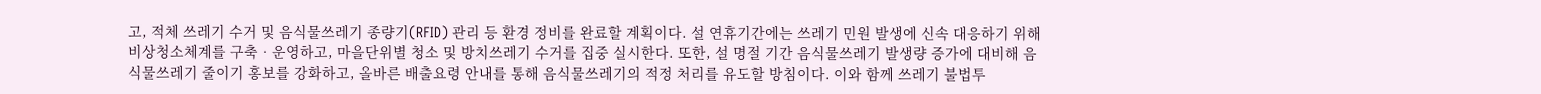고, 적체 쓰레기 수거 및 음식물쓰레기 종량기(RFID) 관리 등 환경 정비를 완료할 계획이다. 설 연휴기간에는 쓰레기 민원 발생에 신속 대응하기 위해 비상청소체계를 구축‧운영하고, 마을단위별 청소 및 방치쓰레기 수거를 집중 실시한다. 또한, 설 명절 기간 음식물쓰레기 발생량 증가에 대비해 음식물쓰레기 줄이기 홍보를 강화하고, 올바른 배출요령 안내를 통해 음식물쓰레기의 적정 처리를 유도할 방침이다. 이와 함께 쓰레기 불법투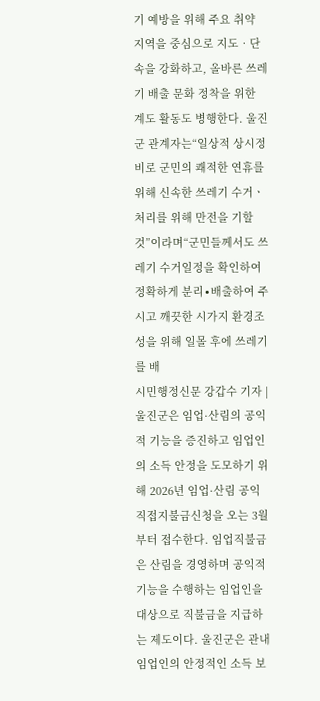기 예방을 위해 주요 취약 지역을 중심으로 지도‧단속을 강화하고, 올바른 쓰레기 배출 문화 정착을 위한 계도 활동도 병행한다. 울진군 관계자는“일상적 상시정비로 군민의 쾌적한 연휴를 위해 신속한 쓰레기 수거ㆍ처리를 위해 만전을 기할 것”이라며“군민들께서도 쓰레기 수거일정을 확인하여 정확하게 분리∙배출하여 주시고 깨끗한 시가지 환경조성을 위해 일몰 후에 쓰레기를 배
시민행정신문 강갑수 기자 | 울진군은 임업·산림의 공익적 기능을 증진하고 임업인의 소득 안정을 도모하기 위해 2026년 임업·산림 공익직접지불금신청을 오는 3월부터 접수한다. 임업직불금은 산림을 경영하며 공익적 기능을 수행하는 임업인을 대상으로 직불금을 지급하는 제도이다. 울진군은 관내 임업인의 안정적인 소득 보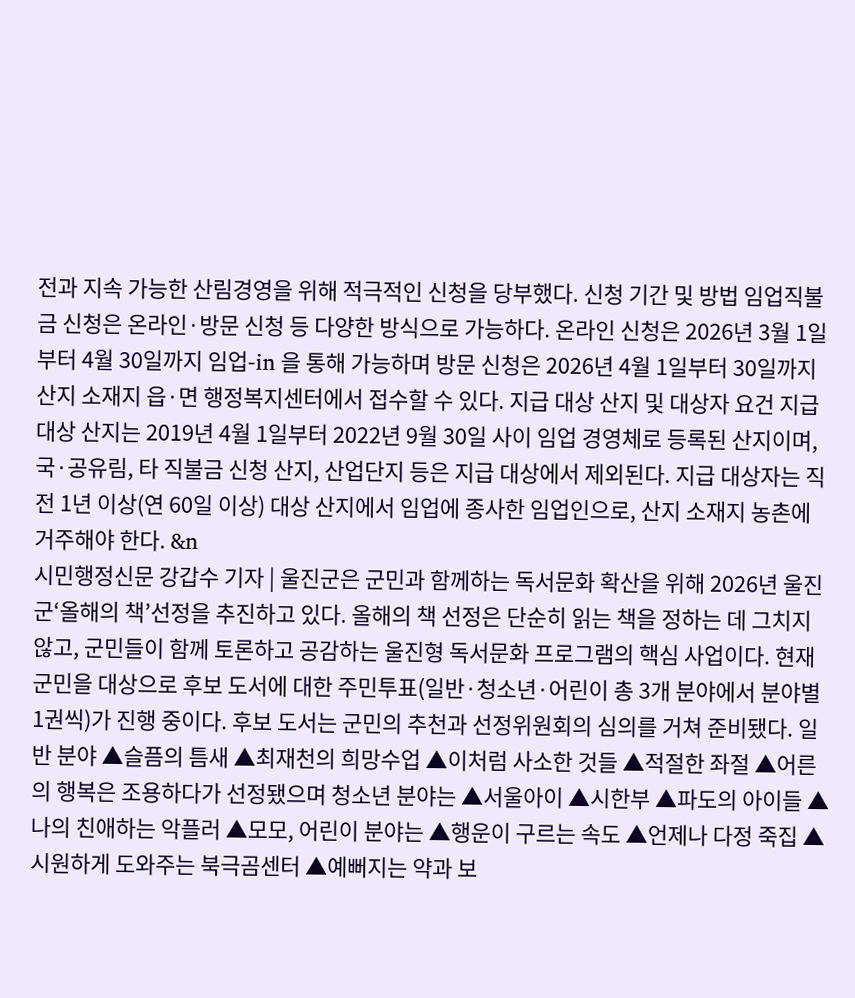전과 지속 가능한 산림경영을 위해 적극적인 신청을 당부했다. 신청 기간 및 방법 임업직불금 신청은 온라인·방문 신청 등 다양한 방식으로 가능하다. 온라인 신청은 2026년 3월 1일부터 4월 30일까지 임업-in 을 통해 가능하며 방문 신청은 2026년 4월 1일부터 30일까지 산지 소재지 읍·면 행정복지센터에서 접수할 수 있다. 지급 대상 산지 및 대상자 요건 지급 대상 산지는 2019년 4월 1일부터 2022년 9월 30일 사이 임업 경영체로 등록된 산지이며, 국·공유림, 타 직불금 신청 산지, 산업단지 등은 지급 대상에서 제외된다. 지급 대상자는 직전 1년 이상(연 60일 이상) 대상 산지에서 임업에 종사한 임업인으로, 산지 소재지 농촌에 거주해야 한다. &n
시민행정신문 강갑수 기자 | 울진군은 군민과 함께하는 독서문화 확산을 위해 2026년 울진군‘올해의 책’선정을 추진하고 있다. 올해의 책 선정은 단순히 읽는 책을 정하는 데 그치지 않고, 군민들이 함께 토론하고 공감하는 울진형 독서문화 프로그램의 핵심 사업이다. 현재 군민을 대상으로 후보 도서에 대한 주민투표(일반·청소년·어린이 총 3개 분야에서 분야별 1권씩)가 진행 중이다. 후보 도서는 군민의 추천과 선정위원회의 심의를 거쳐 준비됐다. 일반 분야 ▲슬픔의 틈새 ▲최재천의 희망수업 ▲이처럼 사소한 것들 ▲적절한 좌절 ▲어른의 행복은 조용하다가 선정됐으며 청소년 분야는 ▲서울아이 ▲시한부 ▲파도의 아이들 ▲나의 친애하는 악플러 ▲모모, 어린이 분야는 ▲행운이 구르는 속도 ▲언제나 다정 죽집 ▲시원하게 도와주는 북극곰센터 ▲예뻐지는 약과 보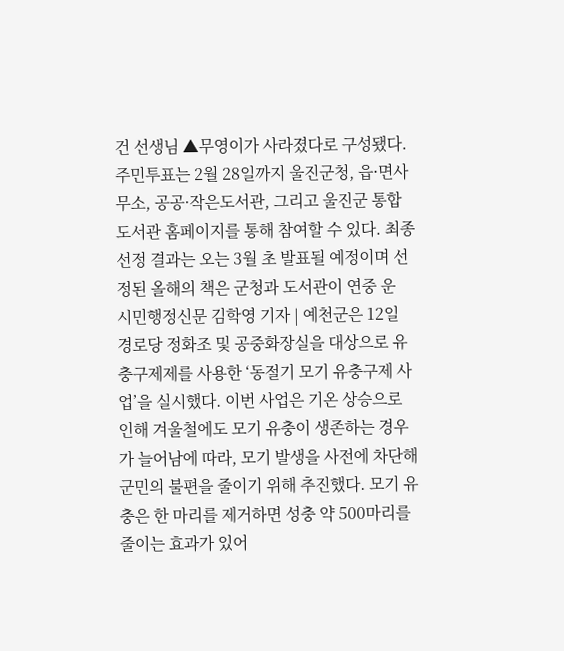건 선생님 ▲무영이가 사라졌다로 구성됐다. 주민투표는 2월 28일까지 울진군청, 읍⋅면사무소, 공공·작은도서관, 그리고 울진군 통합도서관 홈페이지를 통해 참여할 수 있다. 최종 선정 결과는 오는 3월 초 발표될 예정이며 선정된 올해의 책은 군청과 도서관이 연중 운
시민행정신문 김학영 기자 | 예천군은 12일 경로당 정화조 및 공중화장실을 대상으로 유충구제제를 사용한 ‘동절기 모기 유충구제 사업’을 실시했다. 이번 사업은 기온 상승으로 인해 겨울철에도 모기 유충이 생존하는 경우가 늘어남에 따라, 모기 발생을 사전에 차단해 군민의 불편을 줄이기 위해 추진했다. 모기 유충은 한 마리를 제거하면 성충 약 500마리를 줄이는 효과가 있어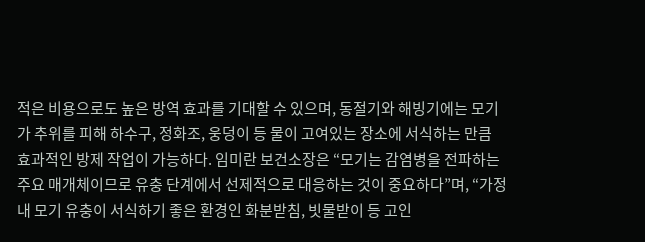적은 비용으로도 높은 방역 효과를 기대할 수 있으며, 동절기와 해빙기에는 모기가 추위를 피해 하수구, 정화조, 웅덩이 등 물이 고여있는 장소에 서식하는 만큼 효과적인 방제 작업이 가능하다. 임미란 보건소장은 “모기는 감염병을 전파하는 주요 매개체이므로 유충 단계에서 선제적으로 대응하는 것이 중요하다”며, “가정 내 모기 유충이 서식하기 좋은 환경인 화분받침, 빗물받이 등 고인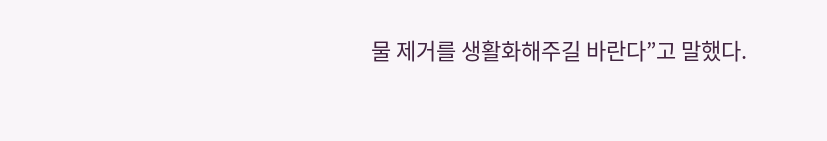물 제거를 생활화해주길 바란다”고 말했다.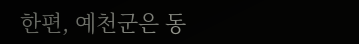한편, 예천군은 동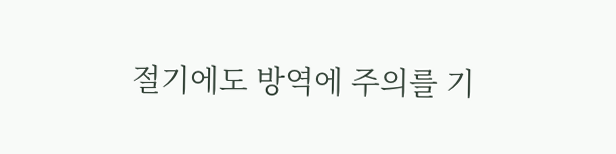절기에도 방역에 주의를 기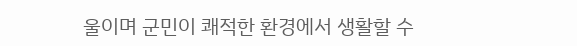울이며 군민이 쾌적한 환경에서 생활할 수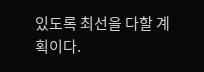있도록 최선을 다할 계획이다.